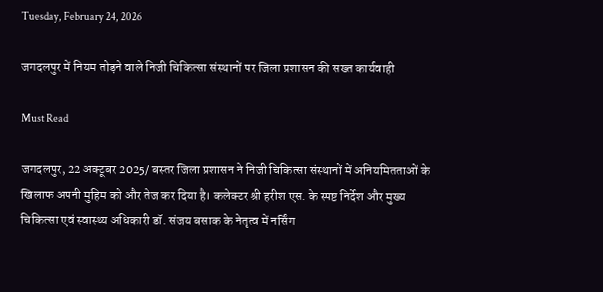Tuesday, February 24, 2026

जगदलपुर में नियम तोड़ने वाले निजी चिकित्सा संस्थानों पर जिला प्रशासन की सख्त कार्यवाही

Must Read

जगदलपुर, 22 अक्टूबर 2025/ बस्तर जिला प्रशासन ने निजी चिकित्सा संस्थानों में अनियमितताओं के खिलाफ अपनी मुहिम को और तेज कर दिया है। कलेक्टर श्री हरीश एस. के स्पष्ट निर्देश और मुख्य चिकित्सा एवं स्वास्थ्य अधिकारी डॉ. संजय बसाक के नेतृत्व में नर्सिंग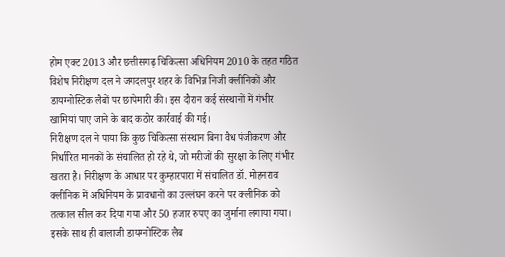होम एक्ट 2013 और छत्तीसगढ़ चिकित्सा अधिनियम 2010 के तहत गठित विशेष निरीक्षण दल ने जगदलपुर शहर के विभिन्न निजी क्लीनिकों और डायग्नोस्टिक लैबों पर छापेमारी की। इस दौरान कई संस्थानों में गंभीर खामियां पाए जाने के बाद कठोर कार्रवाई की गई।
निरीक्षण दल ने पाया कि कुछ चिकित्सा संस्थान बिना वैध पंजीकरण और निर्धारित मानकों के संचालित हो रहे थे, जो मरीजों की सुरक्षा के लिए गंभीर खतरा है। निरीक्षण के आधार पर कुम्हारपारा में संचालित डॉ. मोहनराव क्लीनिक में अधिनियम के प्रावधानों का उल्लंघन करने पर क्लीनिक को तत्काल सील कर दिया गया और 50 हजार रुपए का जुर्माना लगाया गया। इसके साथ ही बालाजी डायग्नोस्टिक लैब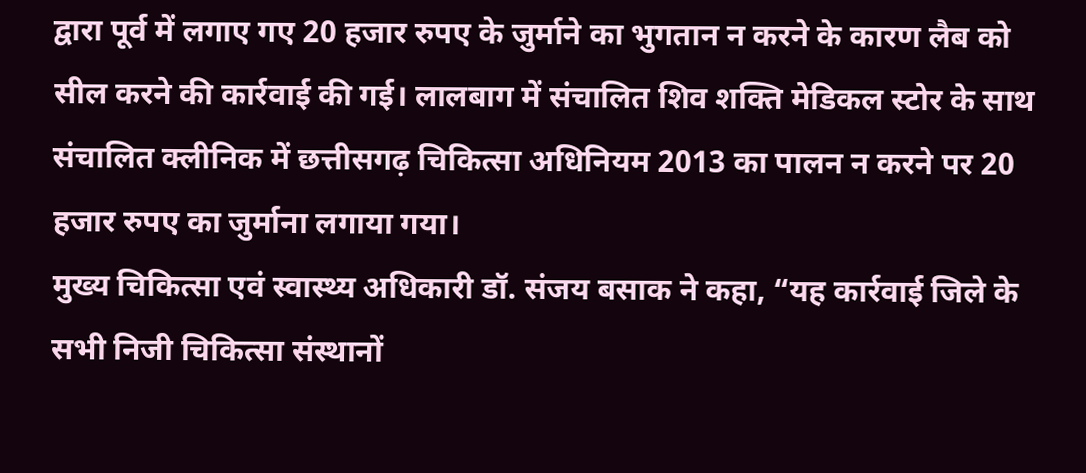द्वारा पूर्व में लगाए गए 20 हजार रुपए के जुर्माने का भुगतान न करने के कारण लैब को सील करने की कार्रवाई की गई। लालबाग में संचालित शिव शक्ति मेडिकल स्टोर के साथ संचालित क्लीनिक में छत्तीसगढ़ चिकित्सा अधिनियम 2013 का पालन न करने पर 20 हजार रुपए का जुर्माना लगाया गया।
मुख्य चिकित्सा एवं स्वास्थ्य अधिकारी डॉ. संजय बसाक ने कहा, “यह कार्रवाई जिले के सभी निजी चिकित्सा संस्थानों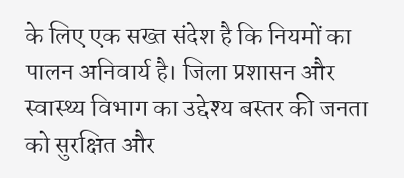के लिए एक सख्त संदेश है कि नियमों का पालन अनिवार्य है। जिला प्रशासन और स्वास्थ्य विभाग का उद्देश्य बस्तर की जनता को सुरक्षित और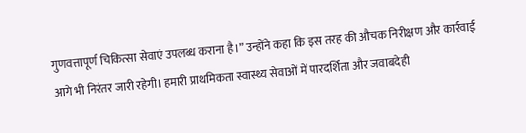गुणवत्तापूर्ण चिकित्सा सेवाएं उपलब्ध कराना है।” उन्होंने कहा कि इस तरह की औचक निरीक्षण और कार्रवाई आगे भी निरंतर जारी रहेगी। हमारी प्राथमिकता स्वास्थ्य सेवाओं में पारदर्शिता और जवाबदेही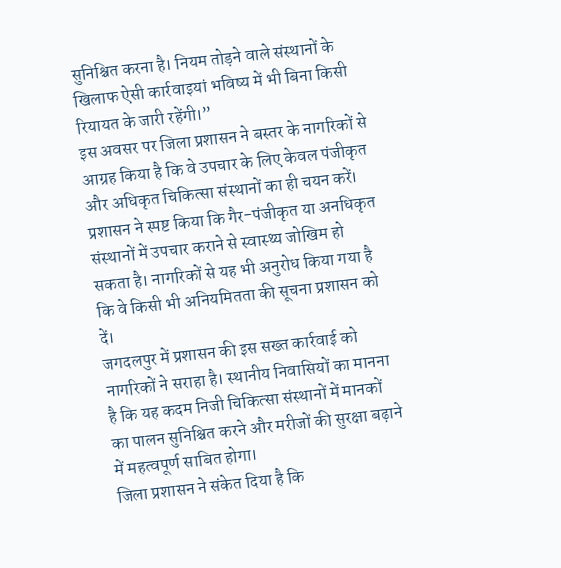सुनिश्चित करना है। नियम तोड़ने वाले संस्थानों के खिलाफ ऐसी कार्रवाइयां भविष्य में भी बिना किसी रियायत के जारी रहेंगी।”
इस अवसर पर जिला प्रशासन ने बस्तर के नागरिकों से आग्रह किया है कि वे उपचार के लिए केवल पंजीकृत और अधिकृत चिकित्सा संस्थानों का ही चयन करें। प्रशासन ने स्पष्ट किया कि गैर-पंजीकृत या अनधिकृत संस्थानों में उपचार कराने से स्वास्थ्य जोखिम हो सकता है। नागरिकों से यह भी अनुरोध किया गया है कि वे किसी भी अनियमितता की सूचना प्रशासन को दें।
जगदलपुर में प्रशासन की इस सख्त कार्रवाई को नागरिकों ने सराहा है। स्थानीय निवासियों का मानना है कि यह कदम निजी चिकित्सा संस्थानों में मानकों का पालन सुनिश्चित करने और मरीजों की सुरक्षा बढ़ाने में महत्वपूर्ण साबित होगा।
जिला प्रशासन ने संकेत दिया है कि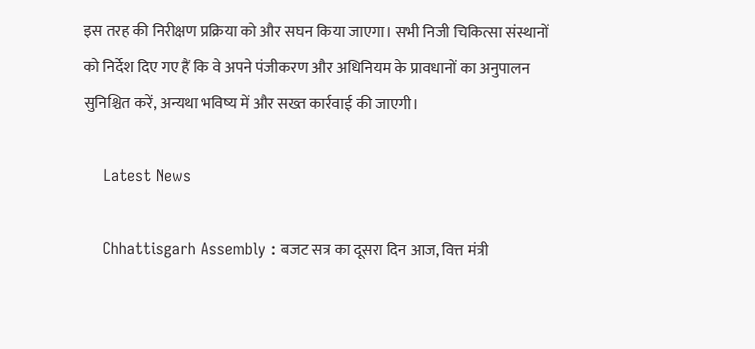इस तरह की निरीक्षण प्रक्रिया को और सघन किया जाएगा। सभी निजी चिकित्सा संस्थानों को निर्देश दिए गए हैं कि वे अपने पंजीकरण और अधिनियम के प्रावधानों का अनुपालन सुनिश्चित करें, अन्यथा भविष्य में और सख्त कार्रवाई की जाएगी।

    Latest News

    Chhattisgarh Assembly : बजट सत्र का दूसरा दिन आज, वित्त मंत्री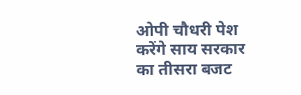ओपी चौधरी पेश करेंगे साय सरकार का तीसरा बजट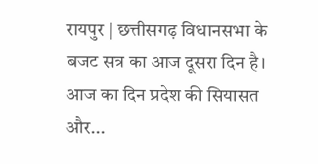रायपुर | छत्तीसगढ़ विधानसभा के बजट सत्र का आज दूसरा दिन है। आज का दिन प्रदेश की सियासत और...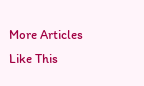More Articles Like This